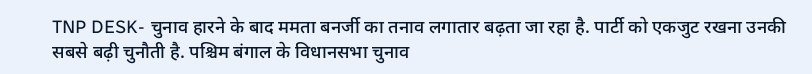TNP DESK- चुनाव हारने के बाद ममता बनर्जी का तनाव लगातार बढ़ता जा रहा है. पार्टी को एकजुट रखना उनकी सबसे बढ़ी चुनौती है. पश्चिम बंगाल के विधानसभा चुनाव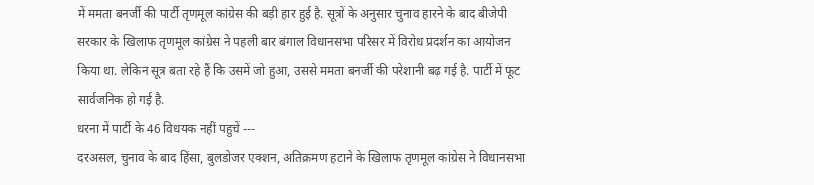में ममता बनर्जी की पार्टी तृणमूल कांग्रेस की बड़ी हार हुई है. सूत्रों के अनुसार चुनाव हारने के बाद बीजेपी सरकार के खिलाफ तृणमूल कांग्रेस ने पहली बार बंगाल विधानसभा परिसर में विरोध प्रदर्शन का आयोजन किया था. लेकिन सूत्र बता रहे हैं कि उसमें जो हुआ, उससे ममता बनर्जी की परेशानी बढ़ गई है. पार्टी में फूट सार्वजनिक हो गई है.
धरना में पार्टी के 46 विधयक नहीं पहुचें ---
दरअसल, चुनाव के बाद हिंसा, बुलडोजर एक्शन, अतिक्रमण हटाने के खिलाफ तृणमूल कांग्रेस ने विधानसभा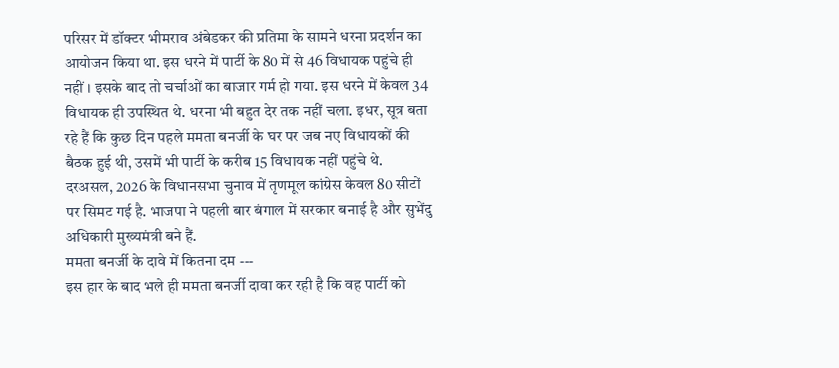परिसर में डॉक्टर भीमराव अंबेडकर की प्रतिमा के सामने धरना प्रदर्शन का आयोजन किया था. इस धरने में पार्टी के 80 में से 46 विधायक पहुंचे ही नहीं । इसके बाद तो चर्चाओं का बाजार गर्म हो गया. इस धरने में केवल 34 विधायक ही उपस्थित थे. धरना भी बहुत देर तक नहीं चला. इधर, सूत्र बता रहे हैं कि कुछ दिन पहले ममता बनर्जी के घर पर जब नए विधायकों की बैठक हुई थी, उसमें भी पार्टी के करीब 15 विधायक नहीं पहुंचे थे. दरअसल, 2026 के विधानसभा चुनाव में तृणमूल कांग्रेस केवल 80 सीटों पर सिमट गई है. भाजपा ने पहली बार बंगाल में सरकार बनाई है और सुभेंदु अधिकारी मुख्यमंत्री बने हैं.
ममता बनर्जी के दावे में कितना दम ---
इस हार के बाद भले ही ममता बनर्जी दावा कर रही है कि वह पार्टी को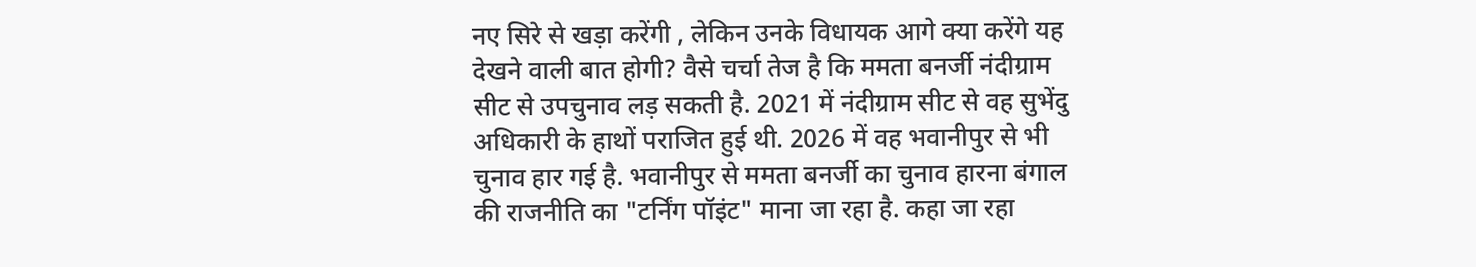नए सिरे से खड़ा करेंगी , लेकिन उनके विधायक आगे क्या करेंगे यह देखने वाली बात होगी? वैसे चर्चा तेज है कि ममता बनर्जी नंदीग्राम सीट से उपचुनाव लड़ सकती है. 2021 में नंदीग्राम सीट से वह सुभेंदु अधिकारी के हाथों पराजित हुई थी. 2026 में वह भवानीपुर से भी चुनाव हार गई है. भवानीपुर से ममता बनर्जी का चुनाव हारना बंगाल की राजनीति का "टर्निंग पॉइंट" माना जा रहा है. कहा जा रहा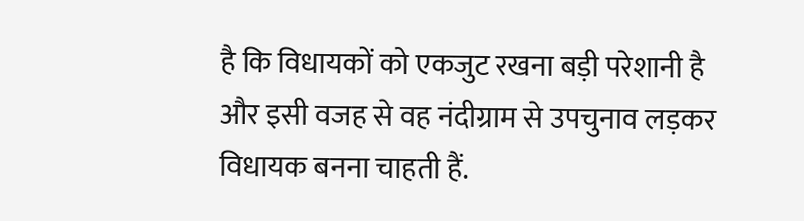है कि विधायकों को एकजुट रखना बड़ी परेशानी है और इसी वजह से वह नंदीग्राम से उपचुनाव लड़कर विधायक बनना चाहती हैं.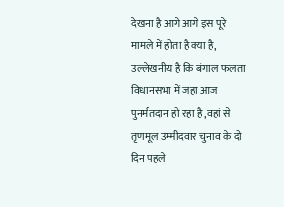देखना है आगे आगे इस पूरे मामले में होता है क्या है, उल्लेखनीय है कि बंगाल फलता विधानसभा में जहा आज पुनर्मतदान हो रहा है ,वहां से तृणमूल उम्मीदवार चुनाव के दो दिन पहले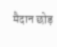मैदान छोड़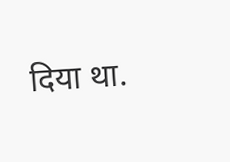दिया था.